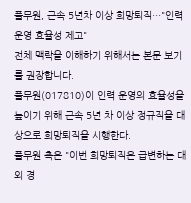풀무원, 근속 5년차 이상 희망퇴직…"인력 운영 효율성 제고"
전체 맥락을 이해하기 위해서는 본문 보기를 권장합니다.
풀무원(017810)이 인력 운영의 효율성을 높이기 위해 근속 5년 차 이상 정규직을 대상으로 희망퇴직을 시행한다.
풀무원 측은 "이번 희망퇴직은 급변하는 대외 경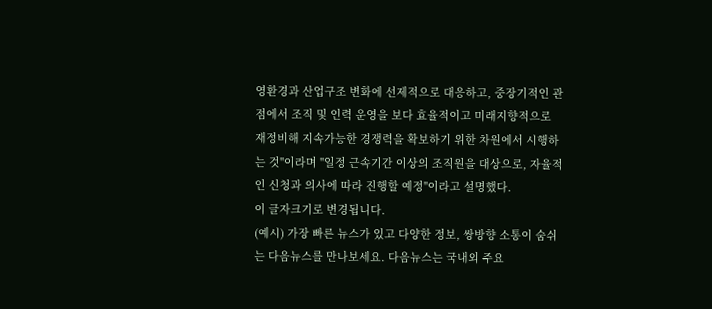영환경과 산업구조 변화에 선제적으로 대응하고, 중장기적인 관점에서 조직 및 인력 운영을 보다 효율적이고 미래지향적으로 재정비해 지속가능한 경쟁력을 확보하기 위한 차원에서 시행하는 것"이라며 "일정 근속기간 이상의 조직원을 대상으로, 자율적인 신청과 의사에 따라 진행할 예정"이라고 설명했다.
이 글자크기로 변경됩니다.
(예시) 가장 빠른 뉴스가 있고 다양한 정보, 쌍방향 소통이 숨쉬는 다음뉴스를 만나보세요. 다음뉴스는 국내외 주요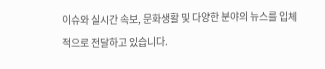이슈와 실시간 속보, 문화생활 및 다양한 분야의 뉴스를 입체적으로 전달하고 있습니다.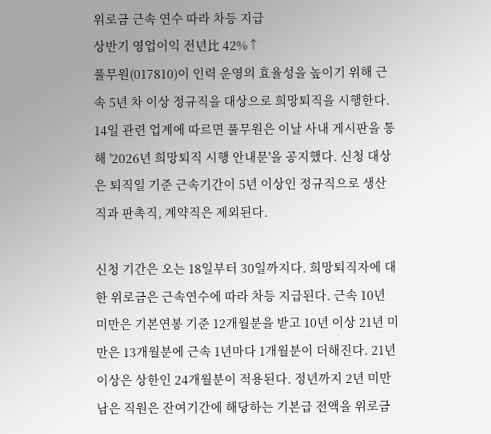위로금 근속 연수 따라 차등 지급
상반기 영업이익 전년比 42%↑
풀무원(017810)이 인력 운영의 효율성을 높이기 위해 근속 5년 차 이상 정규직을 대상으로 희망퇴직을 시행한다.
14일 관련 업계에 따르면 풀무원은 이날 사내 게시판을 통해 '2026년 희망퇴직 시행 안내문'을 공지했다. 신청 대상은 퇴직일 기준 근속기간이 5년 이상인 정규직으로 생산직과 판촉직, 계약직은 제외된다.

신청 기간은 오는 18일부터 30일까지다. 희망퇴직자에 대한 위로금은 근속연수에 따라 차등 지급된다. 근속 10년 미만은 기본연봉 기준 12개월분을 받고 10년 이상 21년 미만은 13개월분에 근속 1년마다 1개월분이 더해진다. 21년 이상은 상한인 24개월분이 적용된다. 정년까지 2년 미만 남은 직원은 잔여기간에 해당하는 기본급 전액을 위로금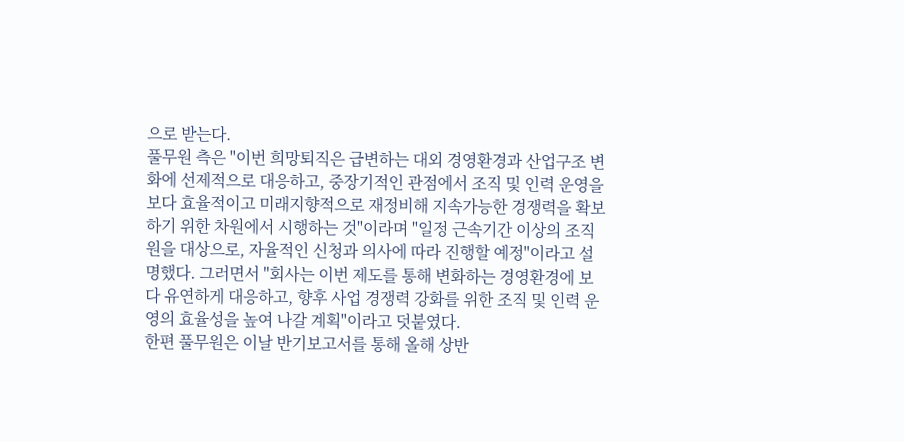으로 받는다.
풀무원 측은 "이번 희망퇴직은 급변하는 대외 경영환경과 산업구조 변화에 선제적으로 대응하고, 중장기적인 관점에서 조직 및 인력 운영을 보다 효율적이고 미래지향적으로 재정비해 지속가능한 경쟁력을 확보하기 위한 차원에서 시행하는 것"이라며 "일정 근속기간 이상의 조직원을 대상으로, 자율적인 신청과 의사에 따라 진행할 예정"이라고 설명했다. 그러면서 "회사는 이번 제도를 통해 변화하는 경영환경에 보다 유연하게 대응하고, 향후 사업 경쟁력 강화를 위한 조직 및 인력 운영의 효율성을 높여 나갈 계획"이라고 덧붙였다.
한편 풀무원은 이날 반기보고서를 통해 올해 상반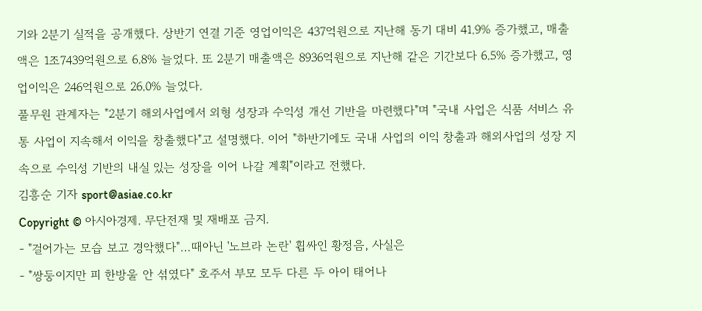기와 2분기 실적을 공개했다. 상반기 연결 기준 영업이익은 437억원으로 지난해 동기 대비 41.9% 증가했고, 매출액은 1조7439억원으로 6.8% 늘었다. 또 2분기 매출액은 8936억원으로 지난해 같은 기간보다 6.5% 증가했고, 영업이익은 246억원으로 26.0% 늘었다.
풀무원 관계자는 "2분기 해외사업에서 외형 성장과 수익성 개선 기반을 마련했다"며 "국내 사업은 식품 서비스 유통 사업이 지속해서 이익을 창출했다"고 설명했다. 이어 "하반기에도 국내 사업의 이익 창출과 해외사업의 성장 지속으로 수익성 기반의 내실 있는 성장을 이어 나갈 계획"이라고 전했다.
김흥순 기자 sport@asiae.co.kr
Copyright © 아시아경제. 무단전재 및 재배포 금지.
- "걸어가는 모습 보고 경악했다"…때아닌 '노브라 논란' 휩싸인 황정음, 사실은
- "쌍둥이지만 피 한방울 안 섞였다" 호주서 부모 모두 다른 두 아이 태어나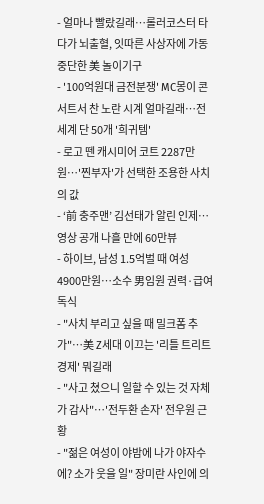- 얼마나 빨랐길래…롤러코스터 타다가 뇌출혈, 잇따른 사상자에 가동 중단한 美 놀이기구
- '100억원대 금전분쟁' MC몽이 콘서트서 찬 노란 시계 얼마길래…전 세계 단 50개 '희귀템'
- 로고 뗀 캐시미어 코트 2287만원…'찐부자'가 선택한 조용한 사치의 값
- ‘前 충주맨’ 김선태가 알린 인제…영상 공개 나흘 만에 60만뷰
- 하이브, 남성 1.5억벌 때 여성 4900만원…소수 男임원 권력·급여 독식
- "사치 부리고 싶을 때 밀크폼 추가"…美 Z세대 이끄는 '리틀 트리트 경제' 뭐길래
- "사고 쳤으니 일할 수 있는 것 자체가 감사"…'전두환 손자' 전우원 근황
- "젊은 여성이 야밤에 나가 야자수에? 소가 웃을 일" 장미란 사인에 의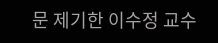문 제기한 이수정 교수